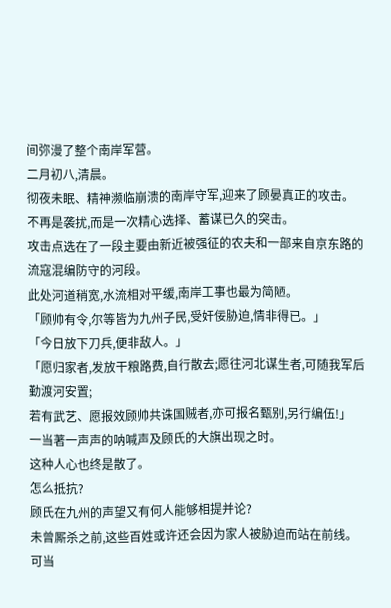间弥漫了整个南岸军营。
二月初八,清晨。
彻夜未眠、精神濒临崩溃的南岸守军,迎来了顾晏真正的攻击。
不再是袭扰,而是一次精心选择、蓄谋已久的突击。
攻击点选在了一段主要由新近被强征的农夫和一部来自京东路的流寇混编防守的河段。
此处河道稍宽,水流相对平缓,南岸工事也最为简陋。
「顾帅有令,尔等皆为九州子民,受奸佞胁迫,情非得已。」
「今日放下刀兵,便非敌人。」
「愿归家者,发放干粮路费,自行散去;愿往河北谋生者,可随我军后勤渡河安置;
若有武艺、愿报效顾帅共诛国贼者,亦可报名甄别,另行编伍!」
一当著一声声的呐喊声及顾氏的大旗出现之时。
这种人心也终是散了。
怎么抵抗?
顾氏在九州的声望又有何人能够相提并论?
未曾厮杀之前,这些百姓或许还会因为家人被胁迫而站在前线。
可当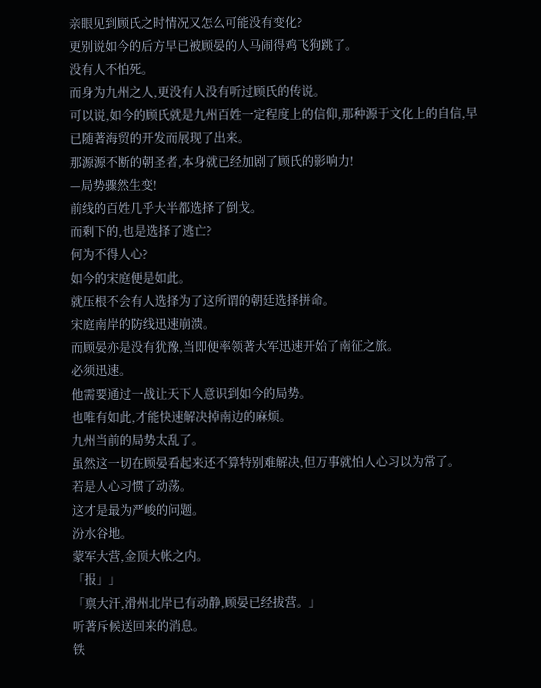亲眼见到顾氏之时情况又怎么可能没有变化?
更别说如今的后方早已被顾晏的人马闹得鸡飞狗跳了。
没有人不怕死。
而身为九州之人,更没有人没有听过顾氏的传说。
可以说,如今的顾氏就是九州百姓一定程度上的信仰,那种源于文化上的自信,早已随著海贸的开发而展现了出来。
那源源不断的朝圣者,本身就已经加剧了顾氏的影响力!
—局势骤然生变!
前线的百姓几乎大半都选择了倒戈。
而剩下的,也是选择了逃亡?
何为不得人心?
如今的宋庭便是如此。
就压根不会有人选择为了这所谓的朝廷选择拼命。
宋庭南岸的防线迅速崩溃。
而顾晏亦是没有犹豫,当即便率领著大军迅速开始了南征之旅。
必须迅速。
他需要通过一战让天下人意识到如今的局势。
也唯有如此,才能快速解决掉南边的麻烦。
九州当前的局势太乱了。
虽然这一切在顾晏看起来还不算特别难解决,但万事就怕人心习以为常了。
若是人心习惯了动荡。
这才是最为严峻的问题。
汾水谷地。
蒙军大营,金顶大帐之内。
「报」」
「禀大汗,滑州北岸已有动静,顾晏已经拔营。」
听著斥候送回来的消息。
铁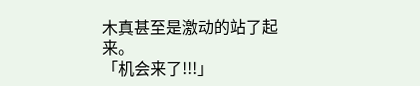木真甚至是激动的站了起来。
「机会来了!!!」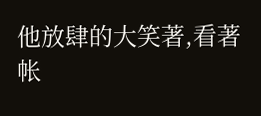他放肆的大笑著,看著帐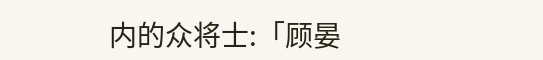内的众将士:「顾晏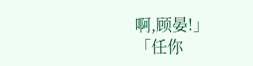啊,顾晏!」
「任你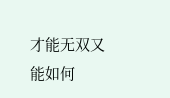才能无双又能如何